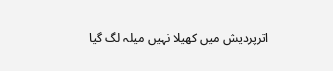اترپردیش میں کھیلا نہیں میلہ لگ گیا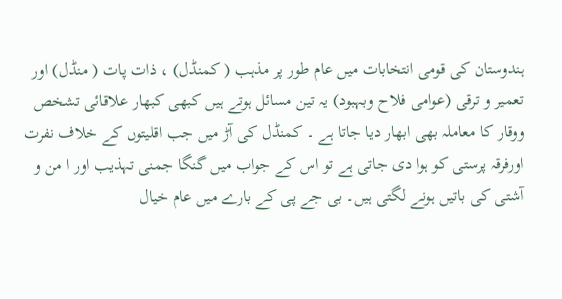ہندوستان کی قومی انتخابات میں عام طور پر مذہب ( کمنڈل) ، ذات پات ( منڈل) اور تعمیر و ترقی (عوامی فلاح وبہبود) یہ تین مسائل ہوتے ہیں کبھی کبھار علاقائی تشخص ووقار کا معاملہ بھی ابھار دیا جاتا ہے ۔ کمنڈل کی آڑ میں جب اقلیتوں کے خلاف نفرت اورفرقہ پرستی کو ہوا دی جاتی ہے تو اس کے جواب میں گنگا جمنی تہذیب اور ا من و آشتی کی باتیں ہونے لگتی ہیں۔ بی جے پی کے بارے میں عام خیال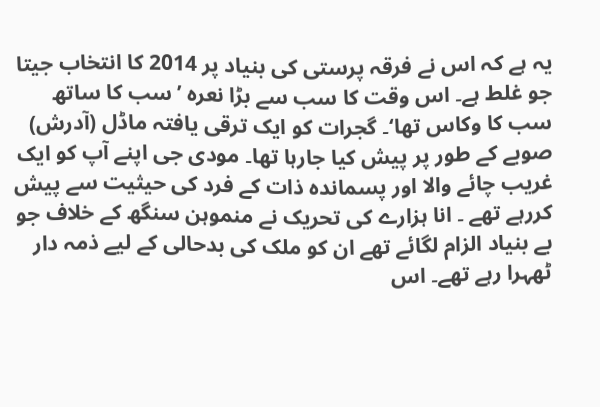یہ ہے کہ اس نے فرقہ پرستی کی بنیاد پر 2014 کا انتخاب جیتا جو غلط ہے۔ اس وقت کا سب سے بڑا نعرہ ’سب کا ساتھ سب کا وکاس تھا‘۔ گجرات کو ایک ترقی یافتہ ماڈل (آدرش) صوبے کے طور پر پیش کیا جارہا تھا۔ مودی جی اپنے آپ کو ایک غریب چائے والا اور پسماندہ ذات کے فرد کی حیثیت سے پیش کررہے تھے ۔ انا ہزارے کی تحریک نے منموہن سنگھ کے خلاف جو بے بنیاد الزام لگائے تھے ان کو ملک کی بدحالی کے لیے ذمہ دار ٹھہرا رہے تھے۔ اس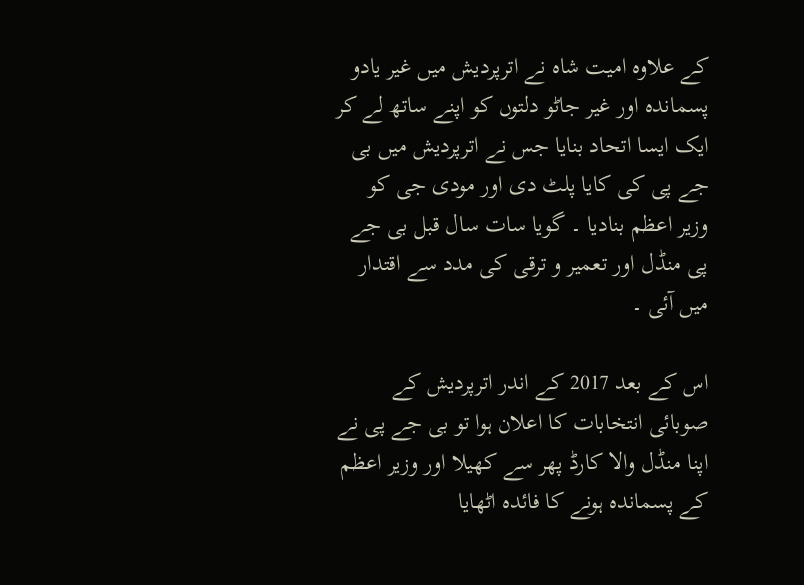کے علاوہ امیت شاہ نے اترپردیش میں غیر یادو پسماندہ اور غیر جاٹو دلتوں کو اپنے ساتھ لے کر ایک ایسا اتحاد بنایا جس نے اترپردیش میں بی جے پی کی کایا پلٹ دی اور مودی جی کو وزیر اعظم بنادیا ۔ گویا سات سال قبل بی جے پی منڈل اور تعمیر و ترقی کی مدد سے اقتدار میں آئی ۔

اس کے بعد 2017 کے اندر اترپردیش کے صوبائی انتخابات کا اعلان ہوا تو بی جے پی نے اپنا منڈل والا کارڈ پھر سے کھیلا اور وزیر اعظم کے پسماندہ ہونے کا فائدہ اٹھایا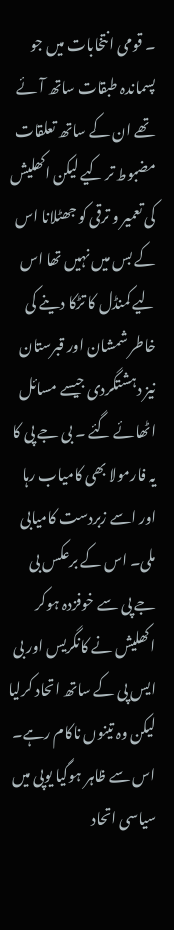۔ قومی انتخابات میں جو پسماندہ طبقات ساتھ آئے تھے ان کے ساتھ تعلقات مضبوط تر کیے لیکن اکھلیش کی تعمیر و ترقی کو جھٹلانا اس کے بس میں نہیں تھا اس لیے کمنڈل کا تڑکا دینے کی خاطر شمشان اور قبرستان نیز دہشتگردی جیسے مسائل اٹھائے گئے ۔ بی جے پی کا یہ فارمولا بھی کامیاب رہا اور اسے زبردست کامیابی ملی۔ اس کے برعکس بی جے پی سے خوفزدہ ہوکر اکھلیش نے کانگریس اور بی ایس پی کے ساتھ اتحاد کرلیا لیکن وہ تینوں ناکام رہے۔ اس سے ظاہر ہوگیا یوپی میں سیاسی اتحاد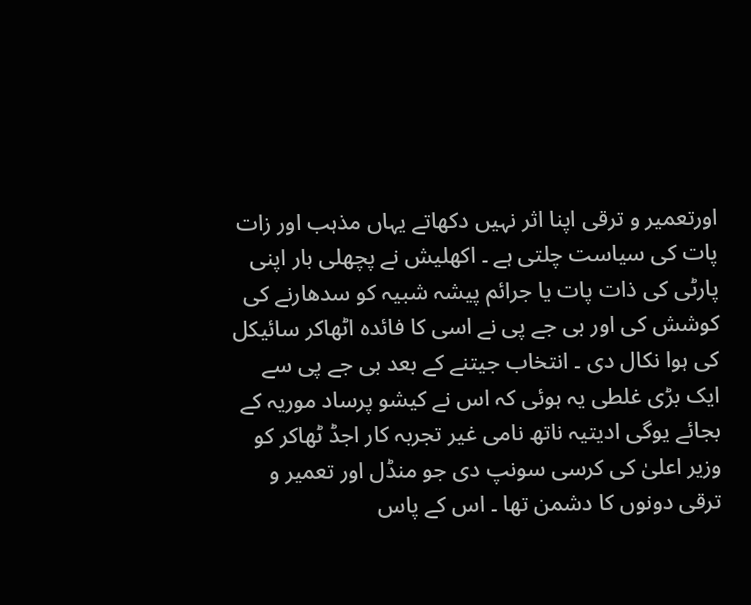اورتعمیر و ترقی اپنا اثر نہیں دکھاتے یہاں مذہب اور زات پات کی سیاست چلتی ہے ۔ اکھلیش نے پچھلی بار اپنی پارٹی کی ذات پات یا جرائم پیشہ شبیہ کو سدھارنے کی کوشش کی اور بی جے پی نے اسی کا فائدہ اٹھاکر سائیکل کی ہوا نکال دی ۔ انتخاب جیتنے کے بعد بی جے پی سے ایک بڑی غلطی یہ ہوئی کہ اس نے کیشو پرساد موریہ کے بجائے یوگی ادیتیہ ناتھ نامی غیر تجربہ کار اجڈ ٹھاکر کو وزیر اعلیٰ کی کرسی سونپ دی جو منڈل اور تعمیر و ترقی دونوں کا دشمن تھا ۔ اس کے پاس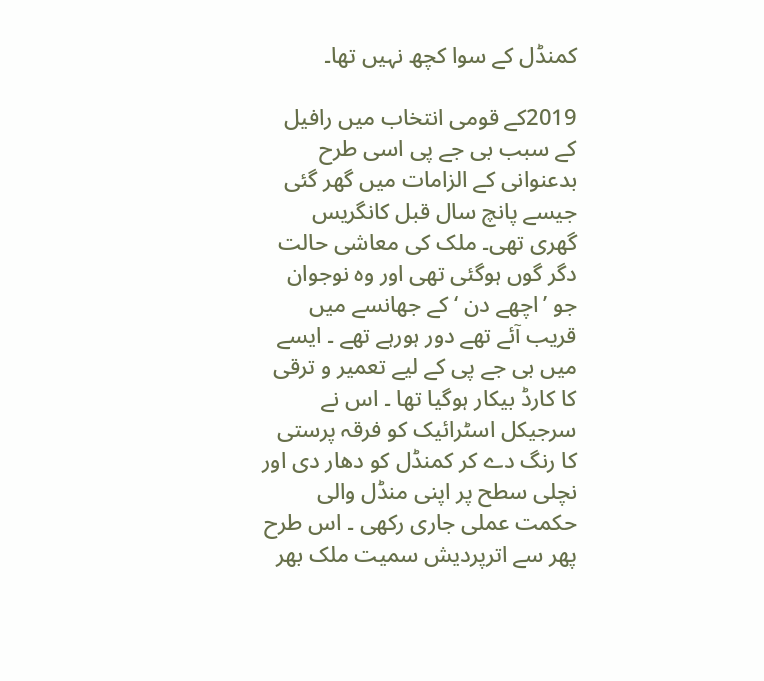کمنڈل کے سوا کچھ نہیں تھا۔

2019کے قومی انتخاب میں رافیل کے سبب بی جے پی اسی طرح بدعنوانی کے الزامات میں گھر گئی جیسے پانچ سال قبل کانگریس گھری تھی۔ ملک کی معاشی حالت دگر گوں ہوگئی تھی اور وہ نوجوان جو ’اچھے دن ‘ کے جھانسے میں قریب آئے تھے دور ہورہے تھے ۔ ایسے میں بی جے پی کے لیے تعمیر و ترقی کا کارڈ بیکار ہوگیا تھا ۔ اس نے سرجیکل اسٹرائیک کو فرقہ پرستی کا رنگ دے کر کمنڈل کو دھار دی اور نچلی سطح پر اپنی منڈل والی حکمت عملی جاری رکھی ۔ اس طرح پھر سے اترپردیش سمیت ملک بھر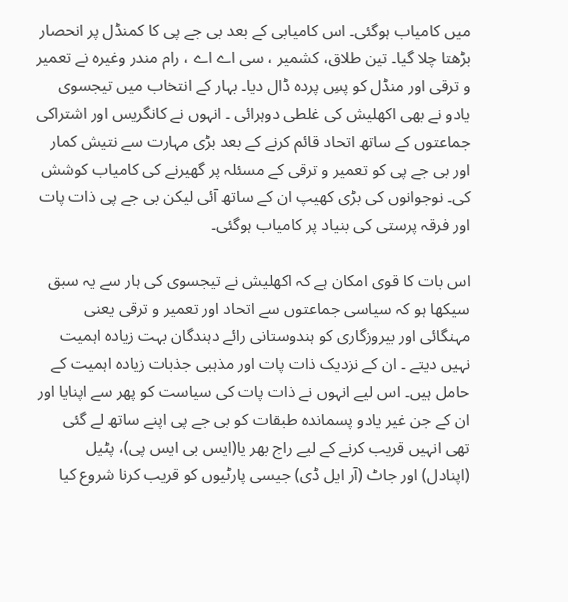میں کامیاب ہوگئی۔ اس کامیابی کے بعد بی جے پی کا کمنڈل پر انحصار بڑھتا چلا گیا۔ تین طلاق، کشمیر ، سی اے اے ، رام مندر وغیرہ نے تعمیر و ترقی اور منڈل کو پسِ پردہ ڈال دیا۔ بہار کے انتخاب میں تیجسوی یادو نے بھی اکھلیش کی غلطی دوہرائی ۔ انہوں نے کانگریس اور اشتراکی جماعتوں کے ساتھ اتحاد قائم کرنے کے بعد بڑی مہارت سے نتیش کمار اور بی جے پی کو تعمیر و ترقی کے مسئلہ پر گھیرنے کی کامیاب کوشش کی۔ نوجوانوں کی بڑی کھیپ ان کے ساتھ آئی لیکن بی جے پی ذات پات اور فرقہ پرستی کی بنیاد پر کامیاب ہوگئی۔

اس بات کا قوی امکان ہے کہ اکھلیش نے تیجسوی کی ہار سے یہ سبق سیکھا ہو کہ سیاسی جماعتوں سے اتحاد اور تعمیر و ترقی یعنی مہنگائی اور بیروزگاری کو ہندوستانی رائے دہندگان بہت زیادہ اہمیت نہیں دیتے ۔ ان کے نزدیک ذات پات اور مذہبی جذبات زیادہ اہمیت کے حامل ہیں۔ اس لیے انہوں نے ذات پات کی سیاست کو پھر سے اپنایا اور ان کے جن غیر یادو پسماندہ طبقات کو بی جے پی اپنے ساتھ لے گئی تھی انہیں قریب کرنے کے لیے راج بھر یا(ایس بی ایس پی)، پٹیل (اپنادل) اور جاٹ (آر ایل ڈی) جیسی پارٹیوں کو قریب کرنا شروع کیا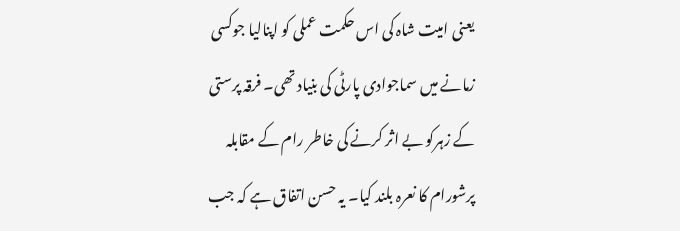یعنی امیت شاہ کی اس حکمت عملی کو اپنالیا جوکسی زمانے میں سماجوادی پارٹی کی بنیاد تھی۔ فرقہ پرستی کے زہرکو بے اثر کرنے کی خاطر رام کے مقابلہ پرشورام کا نعرہ بلند کیا۔ یہ حسن اتفاق ہے کہ جب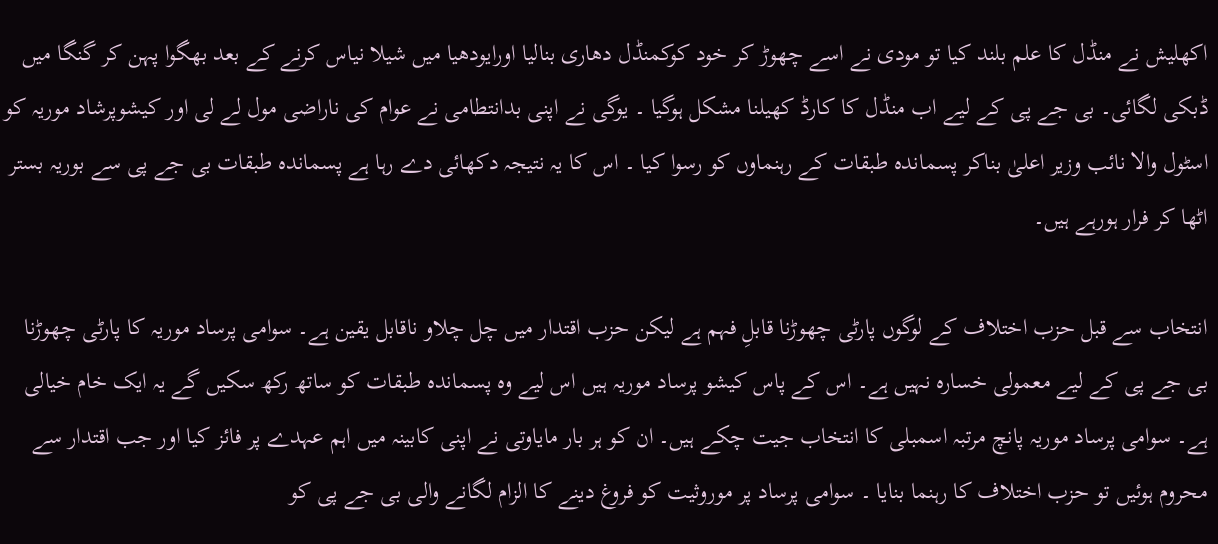اکھلیش نے منڈل کا علم بلند کیا تو مودی نے اسے چھوڑ کر خود کوکمنڈل دھاری بنالیا اورایودھیا میں شیلا نیاس کرنے کے بعد بھگوا پہن کر گنگا میں ڈبکی لگائی۔ بی جے پی کے لیے اب منڈل کا کارڈ کھیلنا مشکل ہوگیا ۔ یوگی نے اپنی بدانتطامی نے عوام کی ناراضی مول لے لی اور کیشوپرشاد موریہ کو اسٹول والا نائب وزیر اعلیٰ بناکر پسماندہ طبقات کے رہنماوں کو رسوا کیا ۔ اس کا یہ نتیجہ دکھائی دے رہا ہے پسماندہ طبقات بی جے پی سے بوریہ بستر اٹھا کر فرار ہورہے ہیں۔

انتخاب سے قبل حزب اختلاف کے لوگوں پارٹی چھوڑنا قابلِ فہم ہے لیکن حزب اقتدار میں چل چلاو ناقابل یقین ہے۔ سوامی پرساد موریہ کا پارٹی چھوڑنا بی جے پی کے لیے معمولی خسارہ نہیں ہے۔ اس کے پاس کیشو پرساد موریہ ہیں اس لیے وہ پسماندہ طبقات کو ساتھ رکھ سکیں گے یہ ایک خام خیالی ہے۔ سوامی پرساد موریہ پانچ مرتبہ اسمبلی کا انتخاب جیت چکے ہیں۔ ان کو ہر بار مایاوتی نے اپنی کابینہ میں اہم عہدے پر فائز کیا اور جب اقتدار سے محروم ہوئیں تو حزب اختلاف کا رہنما بنایا ۔ سوامی پرساد پر موروثیت کو فروغ دینے کا الزام لگانے والی بی جے پی کو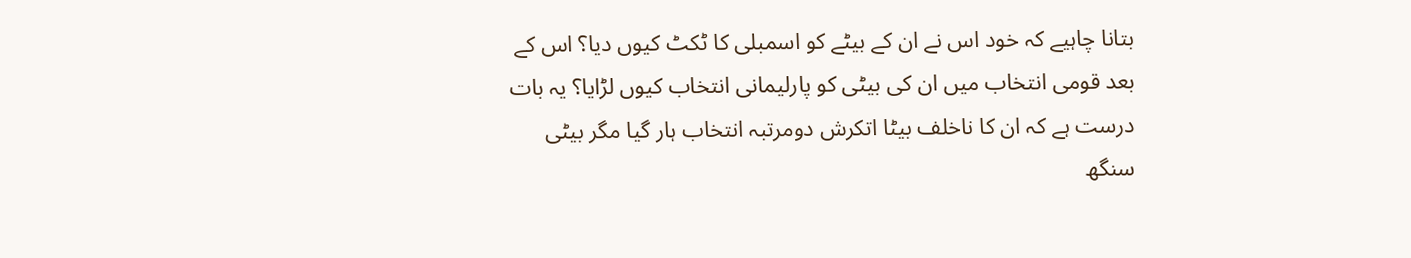بتانا چاہیے کہ خود اس نے ان کے بیٹے کو اسمبلی کا ٹکٹ کیوں دیا؟ اس کے بعد قومی انتخاب میں ان کی بیٹی کو پارلیمانی انتخاب کیوں لڑایا؟ یہ بات درست ہے کہ ان کا ناخلف بیٹا اتکرش دومرتبہ انتخاب ہار گیا مگر بیٹی سنگھ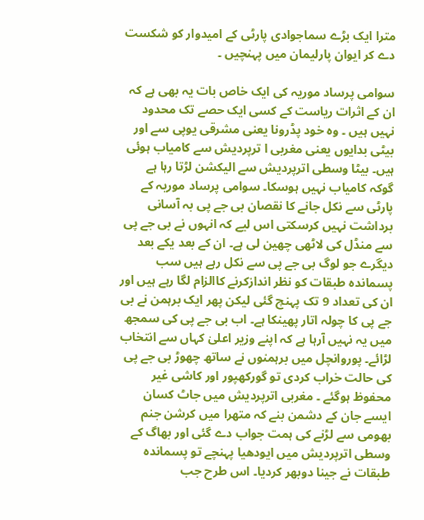مترا ایک بڑے سماجوادی پارٹی کے امیدوار کو شکست دے کر ایوان پارلیمان میں پہنچیں ۔

سوامی پرساد موریہ کی ایک خاص بات یہ بھی ہے کہ ان کے اثرات ریاست کے کسی ایک حصے تک محدود نہیں ہیں ۔ وہ خود پڈرونا یعنی مشرقی یوپی سے اور بیٹی بدایوں یعنی مغربی ا ترپردیش سے کامیاب ہوئی ہیں۔ بیٹا وسطی اترپردیش سے الیکشن لڑتا رہا ہے گوکہ کامیاب نہیں ہوسکا۔ سوامی پرساد موریہ کے پارٹی سے نکل جانے کا نقصان بی جے پی بہ آسانی برداشت نہیں کرسکتی اس لیے کہ انہوں نے بی جے پی سے منڈل کی لاٹھی چھین لی ہے۔ ان کے بعد یکے بعد دیگرے جو لوگ بی جے پی سے نکل رہے ہیں سب پسماندہ طبقات کو نظر اندازکرنے کاالزام لگا رہے ہیں اور ان کی تعداد 9 تک پہنچ گئی لیکن پھر ایک برہمن نے بی جے پی کا چولہ اتار پھینکا ہے۔ اب بی جے پی کی سمجھ میں یہ نہیں آرہا ہے کہ اپنے وزیر اعلیٰ کہاں سے انتخاب لڑائے۔ پوروانچل میں برہمنوں نے ساتھ چھوڑ بی جے پی کی حالت خراب کردی تو گورکھپور اور کاشی غیر محفوظ ہوگئے ۔ مغربی اترپردیش میں جاٹ کسان ایسے جان کے دشمن بنے کہ متھرا میں کرشن جنم بھومی سے لڑنے کی ہمت جواب دے گئی اور بھاگ کے وسطی اترپردیش میں ایودھیا پہنچے تو پسماندہ طبقات نے جینا دوبھر کردیا۔ اس طرح جب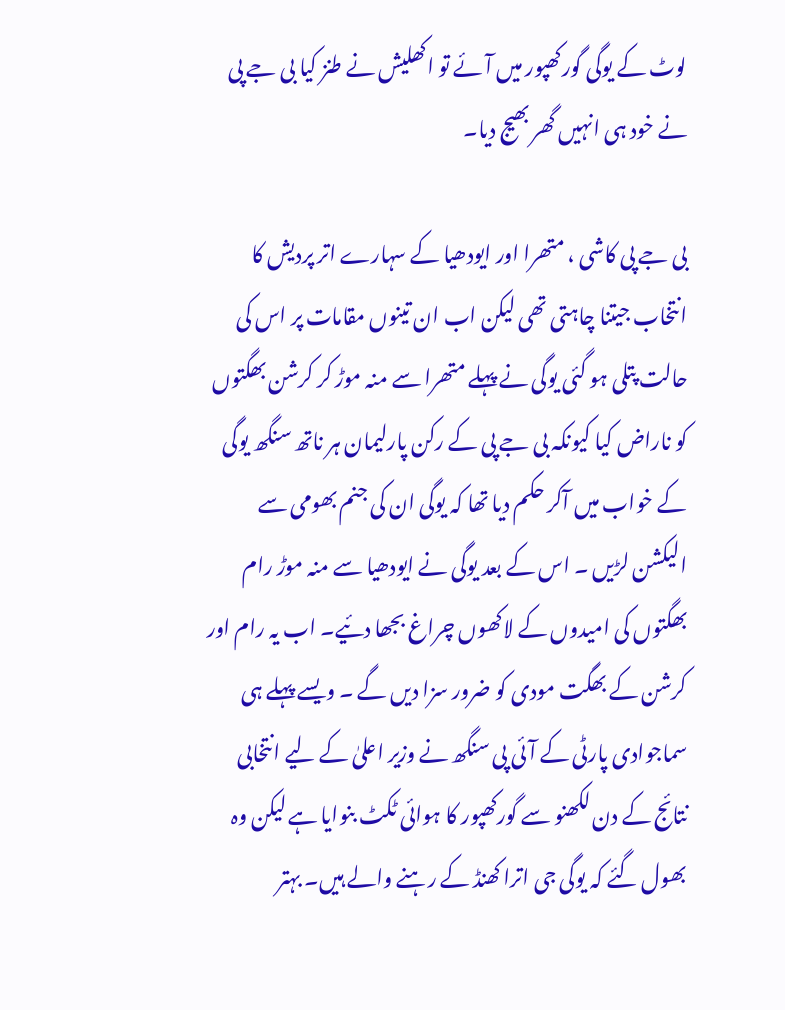لوٹ کے یوگی گورکھپور میں آئے تو اکھلیش نے طنز کیا بی جے پی نے خود ہی انہیں گھر بھیج دیا۔

بی جے پی کاشی ، متھرا اور ایودھیا کے سہارے اتر پردیش کا انتخاب جیتنا چاہتی تھی لیکن اب ان تینوں مقامات پر اس کی حالت پتلی ہو گئی یوگی نے پہلے متھرا سے منہ موڑ کر کرشن بھگتوں کو ناراض کیا کیونکہ بی جے پی کے رکن پارلیمان ہر ناتھ سنگھ یوگی کے خواب میں آکر حکم دیا تھا کہ یوگی ان کی جنم بھومی سے الیکشن لڑیں ۔ اس کے بعد یوگی نے ایودھیا سے منہ موڑ رام بھگتوں کی امیدوں کے لاکھوں چراغ بجھا دئیے۔ اب یہ رام اور کرشن کے بھگت مودی کو ضرور سزا دیں گے ۔ ویسے پہلے ہی سماجوادی پارٹی کے آئی پی سنگھ نے وزیر اعلیٰ کے لیے انتخابی نتائج کے دن لکھنو سے گورکھپور کا ہوائی ٹکٹ بنوایا ہے لیکن وہ بھول گئے کہ یوگی جی اترا کھنڈ کے رہنے والے ہیں۔ بہتر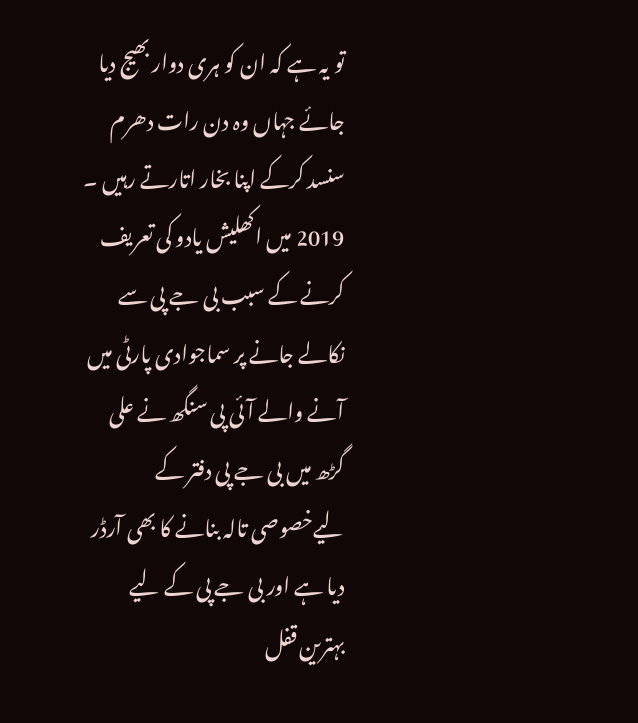تو یہ ہے کہ ان کو ہری دوار بھیج دیا جائے جہاں وہ دن رات دھرم سنسد کرکے اپنا بخار اتارتے رہیں ۔ 2019 میں اکھلیش یادو کی تعریف کرنے کے سبب بی جے پی سے نکالے جانے پر سماجوادی پارٹی میں آنے والے آئی پی سنگھ نے علی گڑھ میں بی جے پی دفتر کے لیےخصوصی تالہ بنانے کا بھی آرڈر دیا ہے اور بی جے پی کے لیے بہترین قفل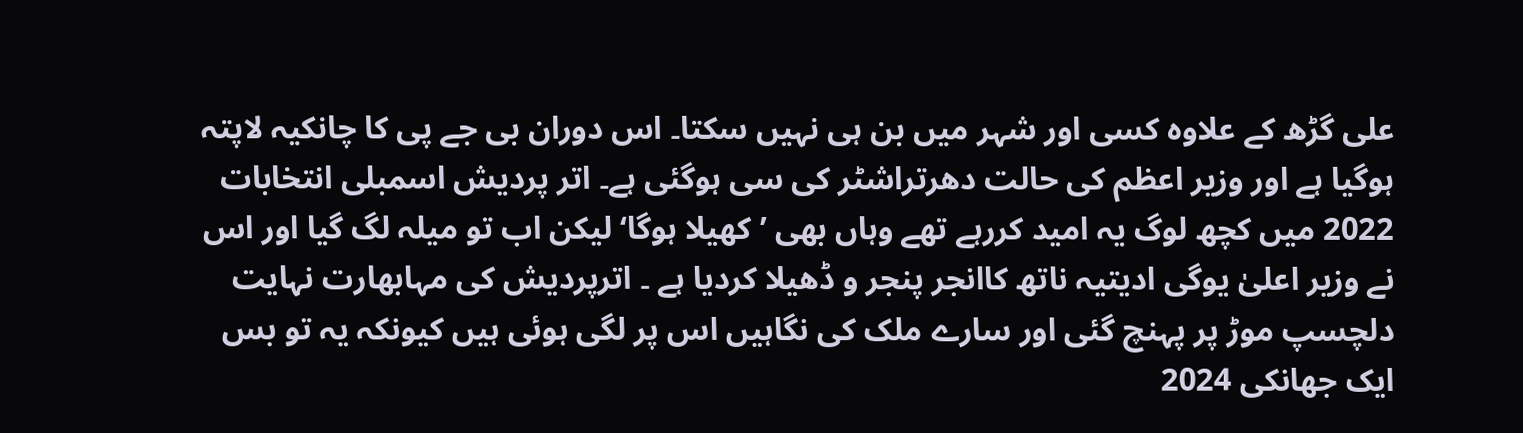علی گڑھ کے علاوہ کسی اور شہر میں بن ہی نہیں سکتا۔ اس دوران بی جے پی کا چانکیہ لاپتہ ہوگیا ہے اور وزیر اعظم کی حالت دھرتراشٹر کی سی ہوگئی ہے۔ اتر پردیش اسمبلی انتخابات 2022 میں کچھ لوگ یہ امید کررہے تھے وہاں بھی ’کھیلا ہوگا‘ لیکن اب تو میلہ لگ گیا اور اس نے وزیر اعلیٰ یوگی ادیتیہ ناتھ کاانجر پنجر و ڈھیلا کردیا ہے ۔ اترپردیش کی مہابھارت نہایت دلچسپ موڑ پر پہنچ گئی اور سارے ملک کی نگاہیں اس پر لگی ہوئی ہیں کیونکہ یہ تو بس ایک جھانکی 2024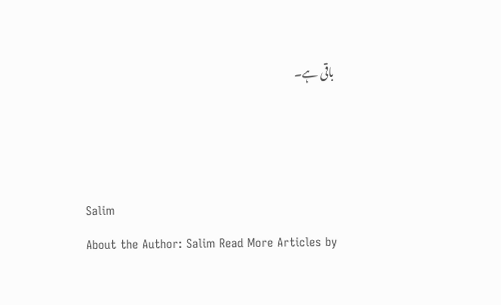باقی ہے۔



Salim
About the Author: Salim Read More Articles by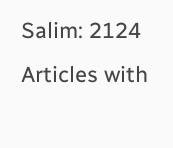Salim: 2124 Articles with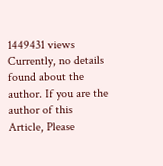1449431 views Currently, no details found about the author. If you are the author of this Article, Please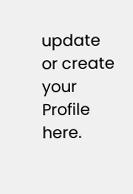update or create your Profile here.